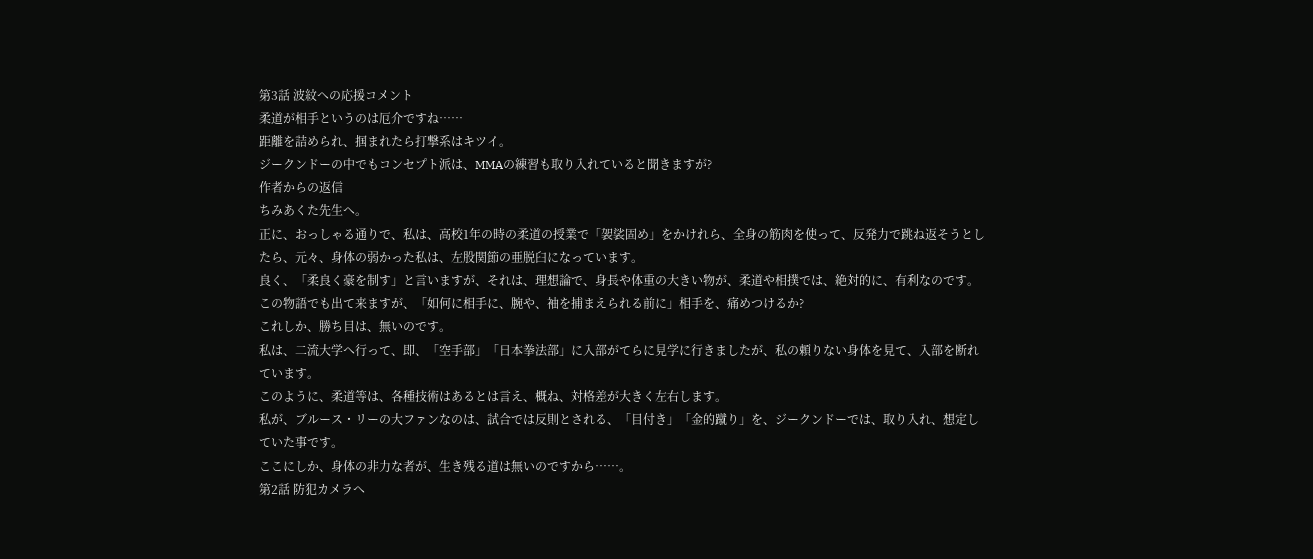第3話 波紋への応援コメント
柔道が相手というのは厄介ですね……
距離を詰められ、掴まれたら打撃系はキツイ。
ジークンドーの中でもコンセプト派は、MMAの練習も取り入れていると聞きますが?
作者からの返信
ちみあくた先生へ。
正に、おっしゃる通りで、私は、高校1年の時の柔道の授業で「袈裟固め」をかけれら、全身の筋肉を使って、反発力で跳ね返そうとしたら、元々、身体の弱かった私は、左股関節の亜脱臼になっています。
良く、「柔良く豪を制す」と言いますが、それは、理想論で、身長や体重の大きい物が、柔道や相撲では、絶対的に、有利なのです。
この物語でも出て来ますが、「如何に相手に、腕や、袖を捕まえられる前に」相手を、痛めつけるか?
これしか、勝ち目は、無いのです。
私は、二流大学へ行って、即、「空手部」「日本拳法部」に入部がてらに見学に行きましたが、私の頼りない身体を見て、入部を断れています。
このように、柔道等は、各種技術はあるとは言え、概ね、対格差が大きく左右します。
私が、ブルース・リーの大ファンなのは、試合では反則とされる、「目付き」「金的蹴り」を、ジークンドーでは、取り入れ、想定していた事です。
ここにしか、身体の非力な者が、生き残る道は無いのですから……。
第2話 防犯カメラへ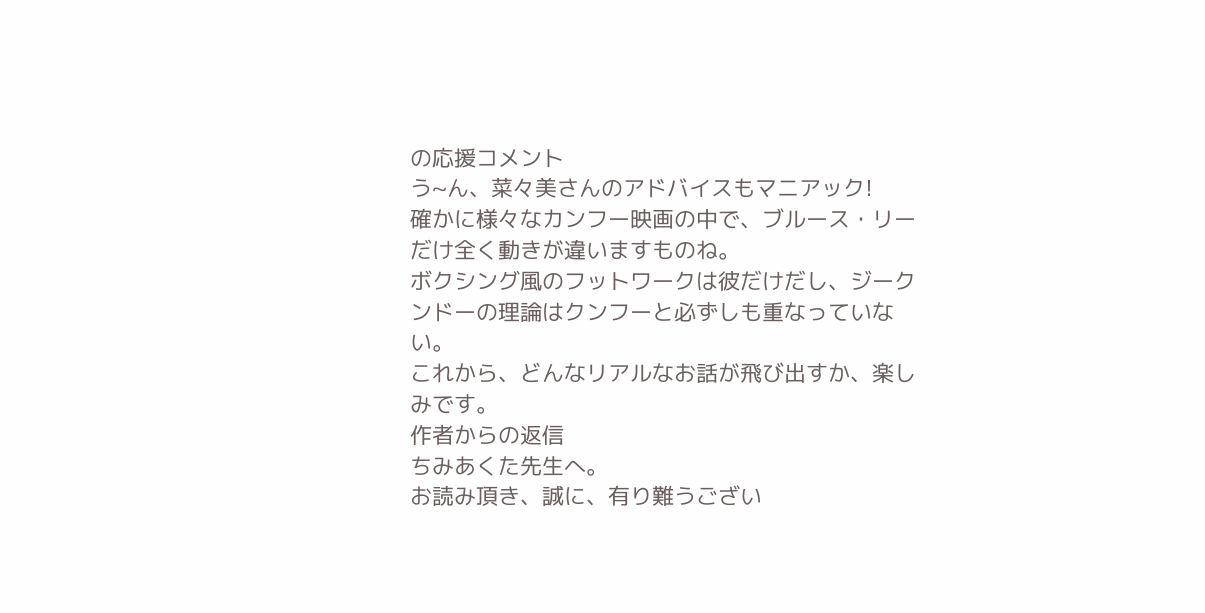の応援コメント
う~ん、菜々美さんのアドバイスもマニアック!
確かに様々なカンフー映画の中で、ブルース・リーだけ全く動きが違いますものね。
ボクシング風のフットワークは彼だけだし、ジークンドーの理論はクンフーと必ずしも重なっていない。
これから、どんなリアルなお話が飛び出すか、楽しみです。
作者からの返信
ちみあくた先生へ。
お読み頂き、誠に、有り難うござい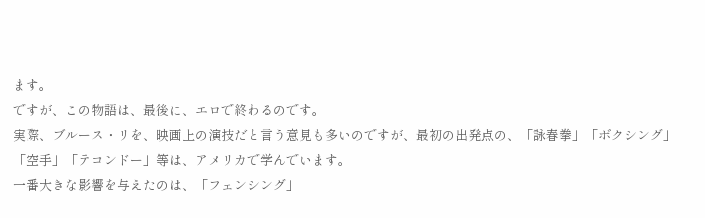ます。
ですが、この物語は、最後に、エロで終わるのです。
実際、ブルース・リを、映画上の演技だと言う意見も多いのですが、最初の出発点の、「詠春拳」「ボクシング」「空手」「テコンドー」等は、アメリカで学んでいます。
一番大きな影響を与えたのは、「フェンシング」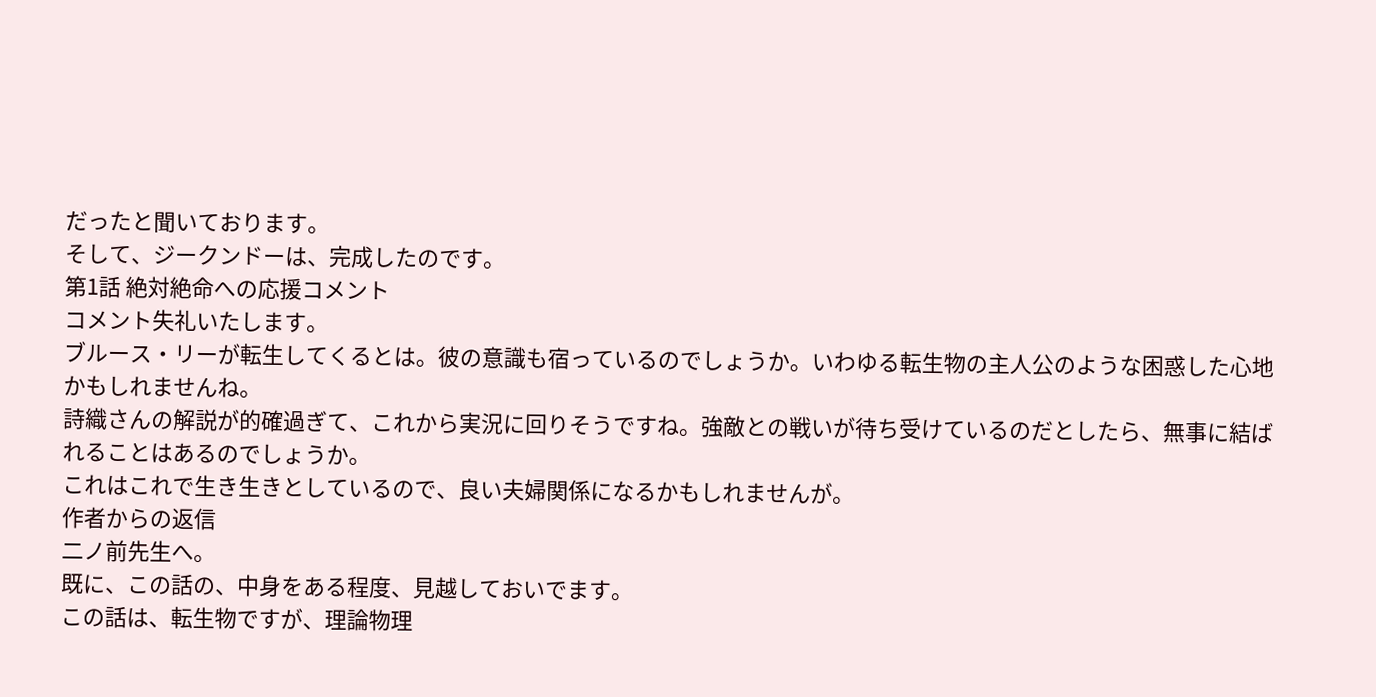だったと聞いております。
そして、ジークンドーは、完成したのです。
第1話 絶対絶命への応援コメント
コメント失礼いたします。
ブルース・リーが転生してくるとは。彼の意識も宿っているのでしょうか。いわゆる転生物の主人公のような困惑した心地かもしれませんね。
詩織さんの解説が的確過ぎて、これから実況に回りそうですね。強敵との戦いが待ち受けているのだとしたら、無事に結ばれることはあるのでしょうか。
これはこれで生き生きとしているので、良い夫婦関係になるかもしれませんが。
作者からの返信
二ノ前先生へ。
既に、この話の、中身をある程度、見越しておいでます。
この話は、転生物ですが、理論物理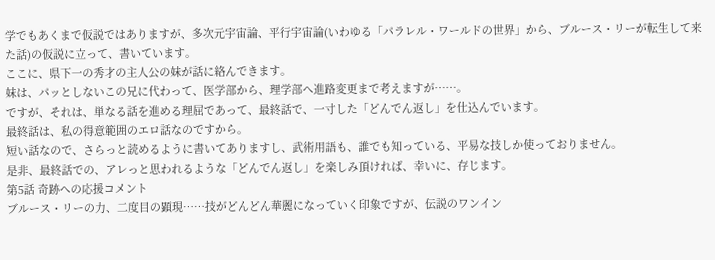学でもあくまで仮説ではありますが、多次元宇宙論、平行宇宙論(いわゆる「パラレル・ワールドの世界」から、ブルース・リーが転生して来た話)の仮説に立って、書いています。
ここに、県下一の秀才の主人公の妹が話に絡んできます。
妹は、パッとしないこの兄に代わって、医学部から、理学部へ進路変更まで考えますが……。
ですが、それは、単なる話を進める理屈であって、最終話で、一寸した「どんでん返し」を仕込んでいます。
最終話は、私の得意範囲のエロ話なのですから。
短い話なので、さらっと読めるように書いてありますし、武術用語も、誰でも知っている、平易な技しか使っておりません。
是非、最終話での、アレっと思われるような「どんでん返し」を楽しみ頂ければ、幸いに、存じます。
第5話 奇跡への応援コメント
ブルース・リーの力、二度目の顕現……技がどんどん華麗になっていく印象ですが、伝説のワンイン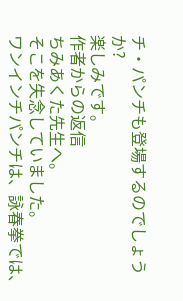チ・パンチも登場するのでしょうか?
楽しみです。
作者からの返信
ちみあくた先生へ。
そこを失念していました。
ワンインチパンチは、詠春拳では、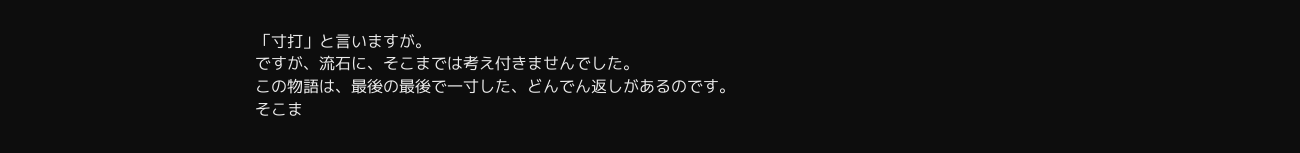「寸打」と言いますが。
ですが、流石に、そこまでは考え付きませんでした。
この物語は、最後の最後で一寸した、どんでん返しがあるのです。
そこま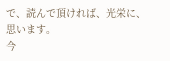で、読んで頂ければ、光栄に、思います。
今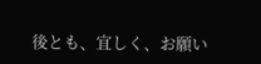後とも、宜しく、お願い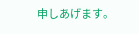申しあげます。